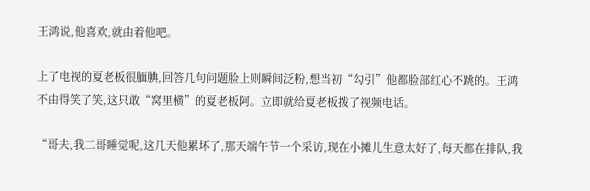王鸿说,他喜欢,就由着他吧。

上了电视的夏老板很腼腆,回答几句问题脸上则瞬间泛粉,想当初“勾引”他都脸部红心不跳的。王鸿不由得笑了笑,这只敢“窝里横”的夏老板阿。立即就给夏老板拨了视频电话。

“哥夫,我二哥睡觉呢,这几天他累坏了,那天端午节一个采访,现在小摊儿生意太好了,每天都在排队,我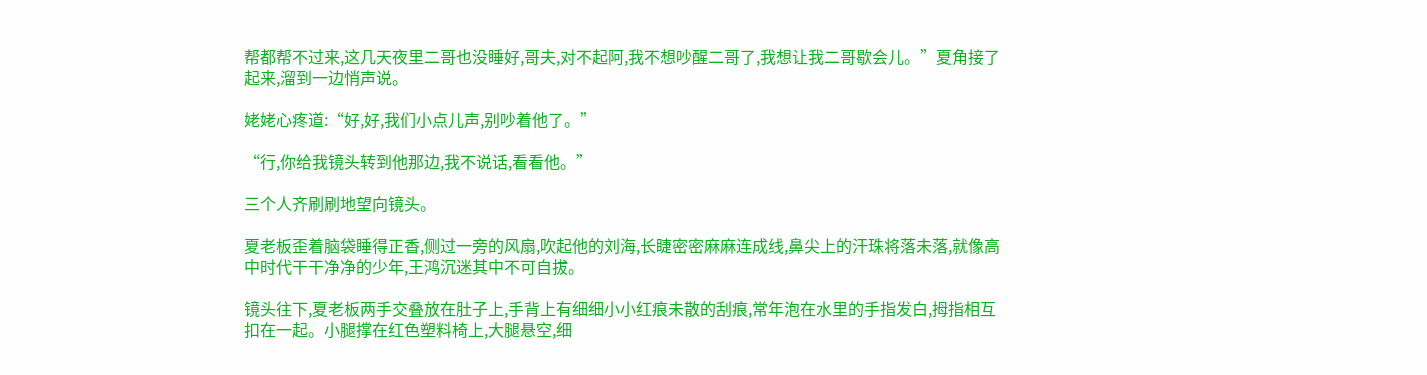帮都帮不过来,这几天夜里二哥也没睡好,哥夫,对不起阿,我不想吵醒二哥了,我想让我二哥歇会儿。”夏角接了起来,溜到一边悄声说。

姥姥心疼道:“好,好,我们小点儿声,别吵着他了。”

“行,你给我镜头转到他那边,我不说话,看看他。”

三个人齐刷刷地望向镜头。

夏老板歪着脑袋睡得正香,侧过一旁的风扇,吹起他的刘海,长睫密密麻麻连成线,鼻尖上的汗珠将落未落,就像高中时代干干净净的少年,王鸿沉迷其中不可自拔。

镜头往下,夏老板两手交叠放在肚子上,手背上有细细小小红痕未散的刮痕,常年泡在水里的手指发白,拇指相互扣在一起。小腿撑在红色塑料椅上,大腿悬空,细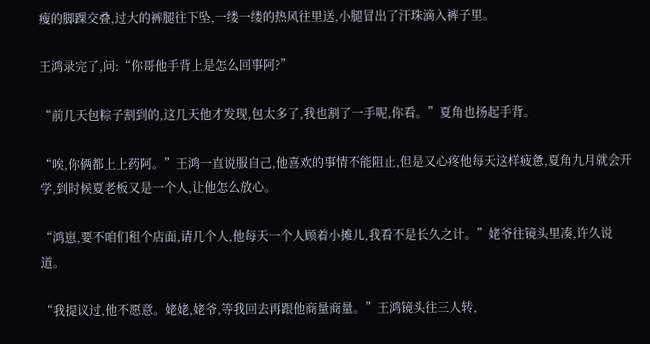瘦的脚踝交叠,过大的裤腿往下坠,一缕一缕的热风往里送,小腿冒出了汗珠滴入裤子里。

王鸿录完了,问:“你哥他手背上是怎么回事阿?”

“前几天包粽子割到的,这几天他才发现,包太多了,我也割了一手呢,你看。”夏角也扬起手背。

“唉,你俩都上上药阿。”王鸿一直说服自己,他喜欢的事情不能阻止,但是又心疼他每天这样疲惫,夏角九月就会开学,到时候夏老板又是一个人,让他怎么放心。

“鸿崽,要不咱们租个店面,请几个人,他每天一个人顾着小摊儿,我看不是长久之计。”姥爷往镜头里凑,许久说道。

“我提议过,他不愿意。姥姥,姥爷,等我回去再跟他商量商量。”王鸿镜头往三人转,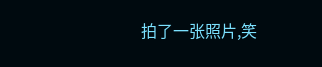拍了一张照片,笑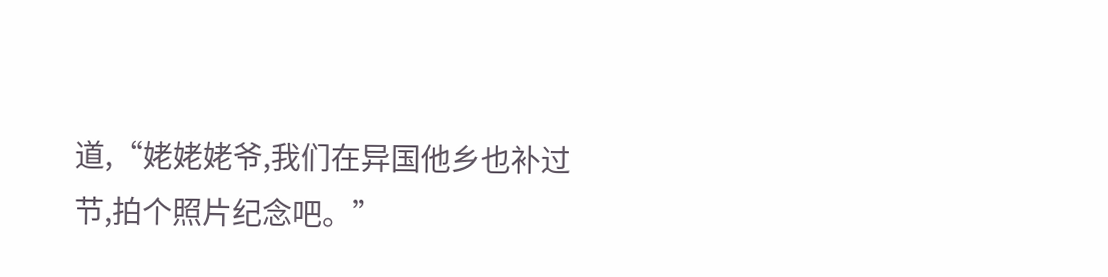道,“姥姥姥爷,我们在异国他乡也补过节,拍个照片纪念吧。”